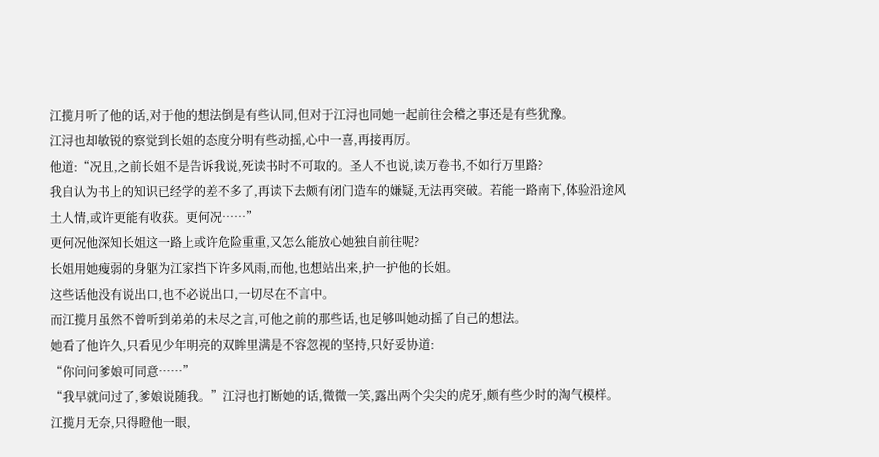江揽月听了他的话,对于他的想法倒是有些认同,但对于江浔也同她一起前往会稽之事还是有些犹豫。
江浔也却敏锐的察觉到长姐的态度分明有些动摇,心中一喜,再接再厉。
他道:“况且,之前长姐不是告诉我说,死读书时不可取的。圣人不也说,读万卷书,不如行万里路?
我自认为书上的知识已经学的差不多了,再读下去颇有闭门造车的嫌疑,无法再突破。若能一路南下,体验沿途风土人情,或许更能有收获。更何况……”
更何况他深知长姐这一路上或许危险重重,又怎么能放心她独自前往呢?
长姐用她瘦弱的身躯为江家挡下许多风雨,而他,也想站出来,护一护他的长姐。
这些话他没有说出口,也不必说出口,一切尽在不言中。
而江揽月虽然不曾听到弟弟的未尽之言,可他之前的那些话,也足够叫她动摇了自己的想法。
她看了他许久,只看见少年明亮的双眸里满是不容忽视的坚持,只好妥协道:
“你问问爹娘可同意……”
“我早就问过了,爹娘说随我。”江浔也打断她的话,微微一笑,露出两个尖尖的虎牙,颇有些少时的淘气模样。
江揽月无奈,只得瞪他一眼,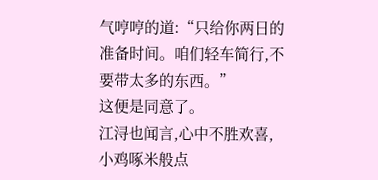气哼哼的道:“只给你两日的准备时间。咱们轻车简行,不要带太多的东西。”
这便是同意了。
江浔也闻言,心中不胜欢喜,小鸡啄米般点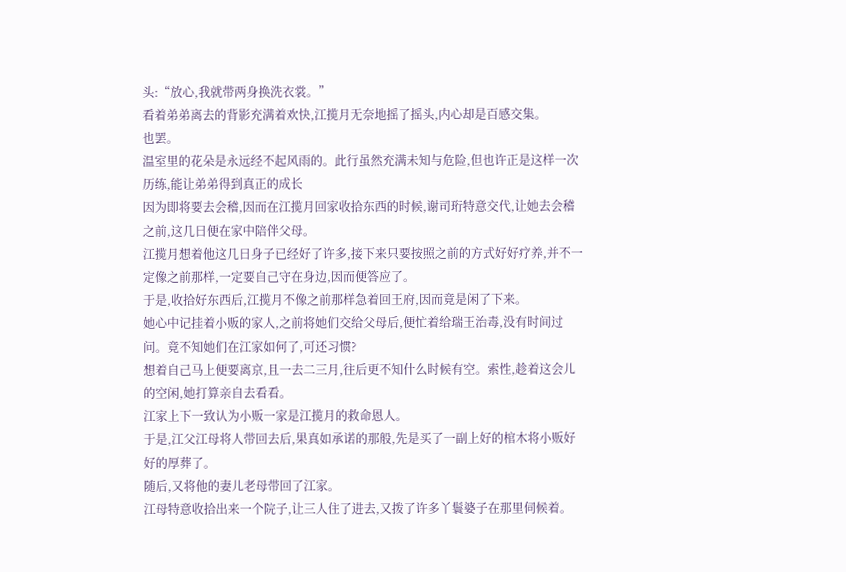头:“放心,我就带两身换洗衣裳。”
看着弟弟离去的背影充满着欢快,江揽月无奈地摇了摇头,内心却是百感交集。
也罢。
温室里的花朵是永远经不起风雨的。此行虽然充满未知与危险,但也许正是这样一次历练,能让弟弟得到真正的成长
因为即将要去会稽,因而在江揽月回家收拾东西的时候,谢司珩特意交代,让她去会稽之前,这几日便在家中陪伴父母。
江揽月想着他这几日身子已经好了许多,接下来只要按照之前的方式好好疗养,并不一定像之前那样,一定要自己守在身边,因而便答应了。
于是,收拾好东西后,江揽月不像之前那样急着回王府,因而竟是闲了下来。
她心中记挂着小贩的家人,之前将她们交给父母后,便忙着给瑞王治毒,没有时间过问。竟不知她们在江家如何了,可还习惯?
想着自己马上便要离京,且一去二三月,往后更不知什么时候有空。索性,趁着这会儿的空闲,她打算亲自去看看。
江家上下一致认为小贩一家是江揽月的救命恩人。
于是,江父江母将人带回去后,果真如承诺的那般,先是买了一副上好的棺木将小贩好好的厚葬了。
随后,又将他的妻儿老母带回了江家。
江母特意收拾出来一个院子,让三人住了进去,又拨了许多丫鬟婆子在那里伺候着。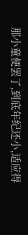那小童便罢了,到底年纪还小,适应得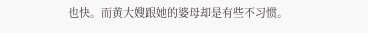也快。而黄大嫂跟她的婆母却是有些不习惯。